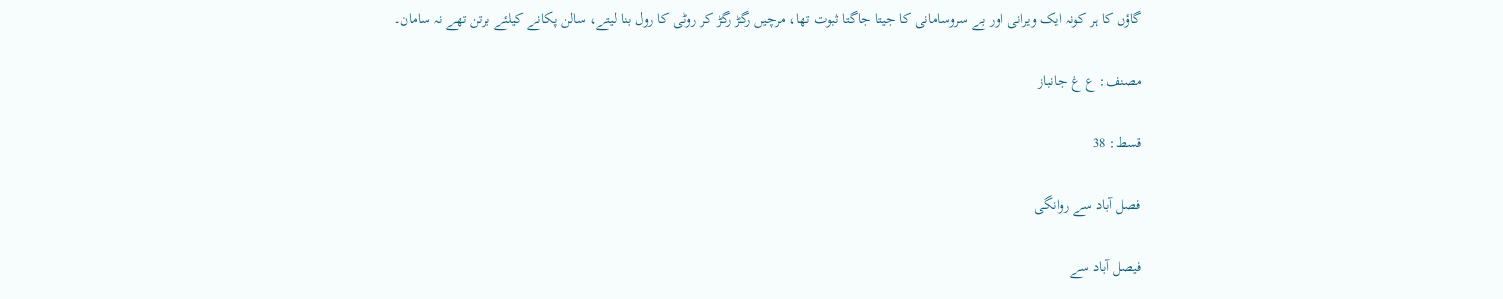گاؤں کا ہر کونہ ایک ویرانی اور بے سروسامانی کا جیتا جاگتا ثبوت تھا، مرچیں رگڑ رگڑ کر روٹی کا رول بنا لیتے، سالن پکانے کیلئے برتن تھے نہ سامان۔

مصنف: ع غ جانباز

قسط: 38

فصل آباد سے روانگی

فیصل آباد سے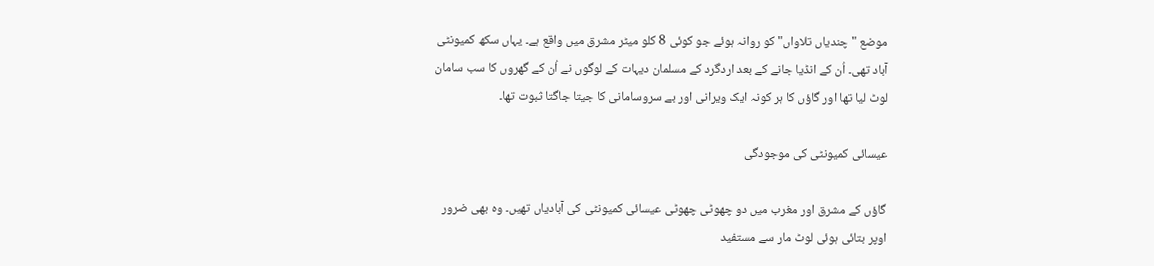موضع "چندیاں تلاواں" کو روانہ ہوئے جو کوئی 8 کلو میٹر مشرق میں واقع ہے۔ یہاں سکھ کمیونٹی آباد تھی۔ اُن کے انڈیا جانے کے بعد اردگرد کے مسلمان دیہات کے لوگوں نے اُن کے گھروں کا سب سامان لوٹ لیا تھا اور گاؤں کا ہر کونہ ایک ویرانی اور بے سروسامانی کا جیتا جاگتا ثبوت تھا۔

عیسائی کمیونٹی کی موجودگی

گاؤں کے مشرق اور مغرب میں دو چھوٹی چھوٹی عیسائی کمیونٹی کی آبادیاں تھیں۔ وہ بھی ضرور اوپر بتائی ہوئی لوٹ مار سے مستفید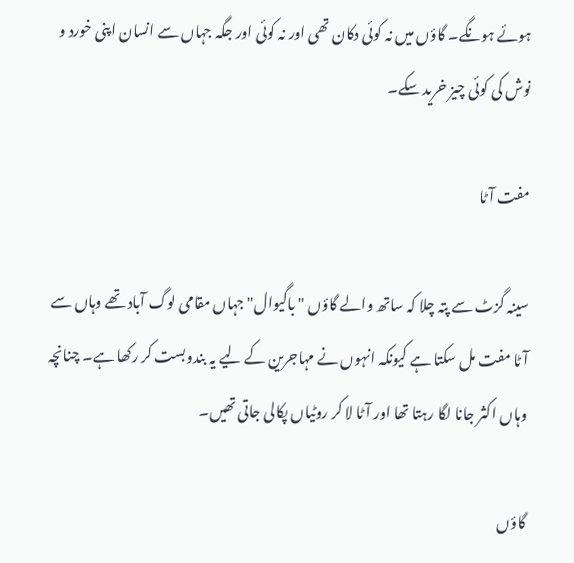ہوئے ہونگے۔ گاؤں میں نہ کوئی دکان تھی اور نہ کوئی اور جگہ جہاں سے انسان اپنی خورد و نوش کی کوئی چیز خرید سکے۔

مفت آٹا

سینہ گزٹ سے پتہ چلا کہ ساتھ والے گاؤں "باگیوال" جہاں مقامی لوگ آباد تھے وہاں سے آٹا مفت مل سکتا ہے کیونکہ انہوں نے مہاجرین کے لیے یہ بندوبست کر رکھا ہے۔ چنانچہ وہاں اکثر جانا لگا رہتا تھا اور آٹا لا کر روٹیاں پکالی جاتی تھیں۔

گاؤں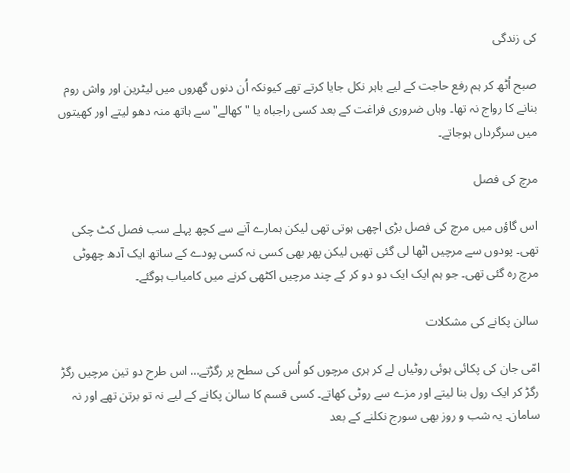کی زندگی

صبح اُٹھ کر ہم رفع حاجت کے لیے باہر نکل جایا کرتے تھے کیونکہ اُن دنوں گھروں میں لیٹرین اور واش روم بنانے کا رواج نہ تھا۔ وہاں ضروری فراغت کے بعد کسی راجباہ یا "کھالے" سے ہاتھ منہ دھو لیتے اور کھیتوں میں سرگرداں ہوجاتے۔

مرچ کی فصل

اس گاؤں میں مرچ کی فصل بڑی اچھی ہوتی تھی لیکن ہمارے آنے سے کچھ پہلے سب فصل کٹ چکی تھی۔ پودوں سے مرچیں اٹھا لی گئی تھیں لیکن پھر بھی کسی نہ کسی پودے کے ساتھ ایک آدھ چھوٹی مرچ رہ گئی تھی۔ جو ہم ایک ایک دو دو کر کے چند مرچیں اکٹھی کرنے میں کامیاب ہوگئے۔

سالن پکانے کی مشکلات

امّی جان کی پکائی ہوئی روٹیاں لے کر ہری مرچوں کو اُس کی سطح پر رگڑتے… اس طرح دو تین مرچیں رگڑ رگڑ کر ایک رول بنا لیتے اور مزے سے روٹی کھاتے۔ کسی قسم کا سالن پکانے کے لیے نہ تو برتن تھے اور نہ سامان۔ یہ شب و روز بھی سورج نکلنے کے بعد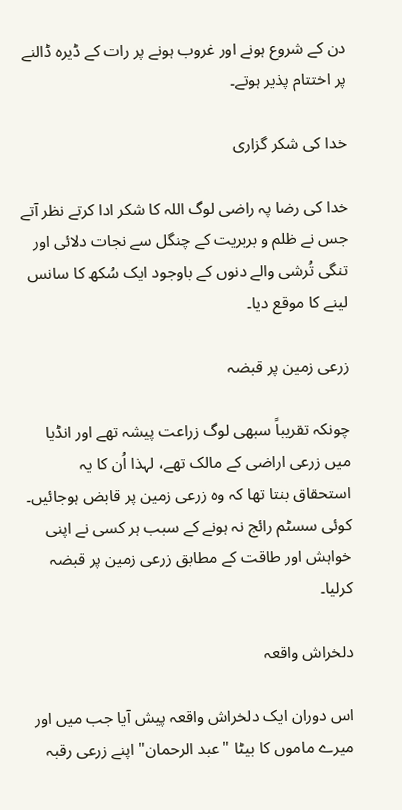دن کے شروع ہونے اور غروب ہونے پر رات کے ڈیرہ ڈالنے پر اختتام پذیر ہوتے۔

خدا کی شکر گزاری

خدا کی رضا پہ راضی لوگ اللہ کا شکر ادا کرتے نظر آتے جس نے ظلم و بربریت کے چنگل سے نجات دلائی اور تنگی تُرشی والے دنوں کے باوجود ایک سُکھ کا سانس لینے کا موقع دیا۔

زرعی زمین پر قبضہ

چونکہ تقریباً سبھی لوگ زراعت پیشہ تھے اور انڈیا میں زرعی اراضی کے مالک تھے، لہذا اُن کا یہ استحقاق بنتا تھا کہ وہ زرعی زمین پر قابض ہوجائیں۔ کوئی سسٹم رائج نہ ہونے کے سبب ہر کسی نے اپنی خواہش اور طاقت کے مطابق زرعی زمین پر قبضہ کرلیا۔

دلخراش واقعہ

اس دوران ایک دلخراش واقعہ پیش آیا جب میں اور میرے ماموں کا بیٹا "عبد الرحمان" اپنے زرعی رقبہ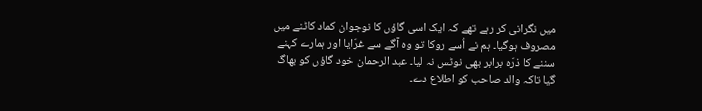میں نگرانی کر رہے تھے کہ ایک اسی گاؤں کا نوجوان کماد کاٹنے میں مصروف ہوگیا۔ ہم نے اُسے روکا تو وہ آگے سے غرّایا اور ہمارے کہنے سننے کا ذرّہ برابر بھی نوٹس نہ لیا۔ عبد الرحمان خود گاؤں کو بھاگ گیا تاکہ والد صاحب کو اطلاع دے۔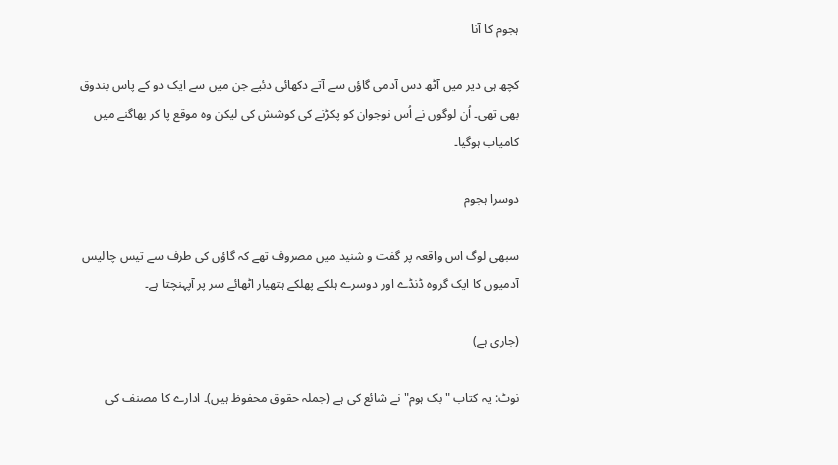ہجوم کا آنا

کچھ ہی دیر میں آٹھ دس آدمی گاؤں سے آتے دکھائی دئیے جن میں سے ایک دو کے پاس بندوق بھی تھی۔ اُن لوگوں نے اُس نوجوان کو پکڑنے کی کوشش کی لیکن وہ موقع پا کر بھاگنے میں کامیاب ہوگیا۔

دوسرا ہجوم

سبھی لوگ اس واقعہ پر گفت و شنید میں مصروف تھے کہ گاؤں کی طرف سے تیس چالیس آدمیوں کا ایک گروہ ڈنڈے اور دوسرے ہلکے پھلکے ہتھیار اٹھائے سر پر آپہنچتا ہے۔

(جاری ہے)

نوٹ: یہ کتاب "بک ہوم" نے شائع کی ہے (جملہ حقوق محفوظ ہیں)۔ ادارے کا مصنف کی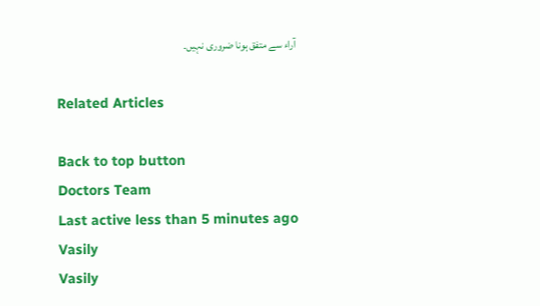آراء سے متفق ہونا ضروری نہیں۔

Related Articles

Back to top button
Doctors Team
Last active less than 5 minutes ago
Vasily
Vasily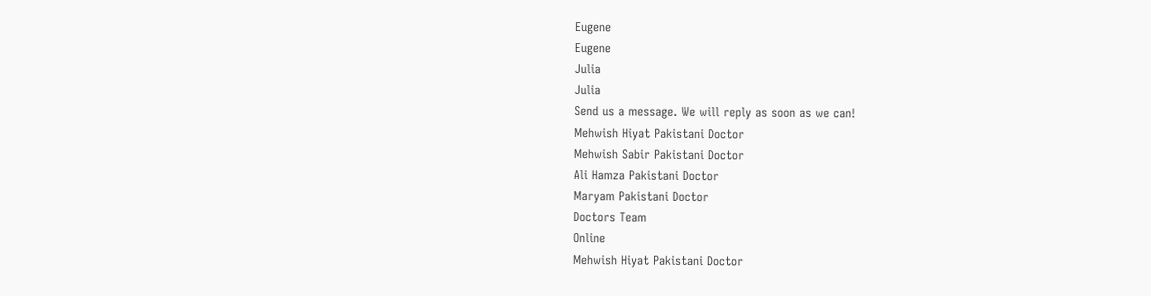Eugene
Eugene
Julia
Julia
Send us a message. We will reply as soon as we can!
Mehwish Hiyat Pakistani Doctor
Mehwish Sabir Pakistani Doctor
Ali Hamza Pakistani Doctor
Maryam Pakistani Doctor
Doctors Team
Online
Mehwish Hiyat Pakistani Doctor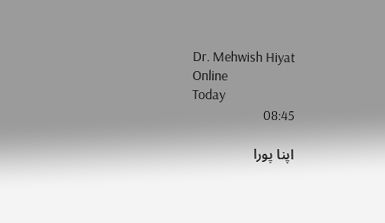Dr. Mehwish Hiyat
Online
Today
08:45

اپنا پورا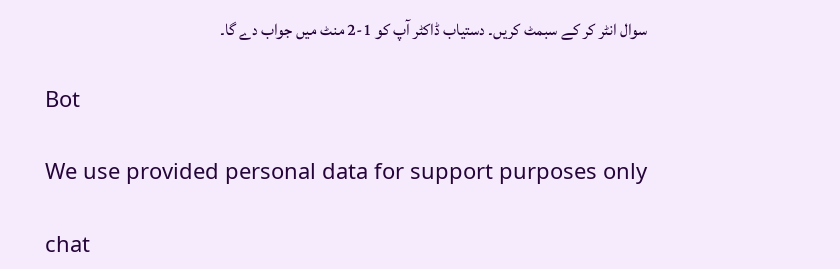سوال انٹر کر کے سبمٹ کریں۔ دستیاب ڈاکٹر آپ کو 1-2 منٹ میں جواب دے گا۔

Bot

We use provided personal data for support purposes only

chat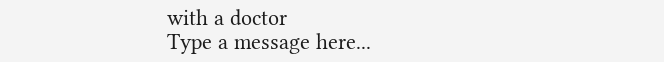with a doctor
Type a message here...